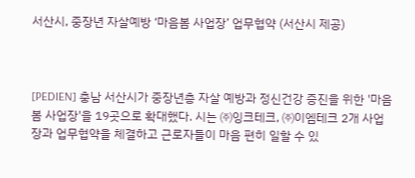서산시, 중장년 자살예방 ‘마음봄 사업장’ 업무협약 (서산시 제공)



[PEDIEN] 충남 서산시가 중장년층 자살 예방과 정신건강 증진을 위한 '마음봄 사업장'을 19곳으로 확대했다. 시는 ㈜잉크테크, ㈜이엠테크 2개 사업장과 업무협약을 체결하고 근로자들이 마음 편히 일할 수 있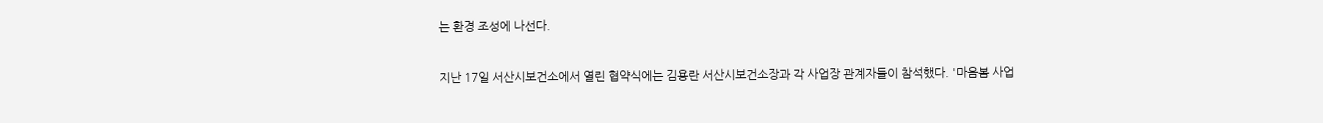는 환경 조성에 나선다.

지난 17일 서산시보건소에서 열린 협약식에는 김용란 서산시보건소장과 각 사업장 관계자들이 참석했다. '마음봄 사업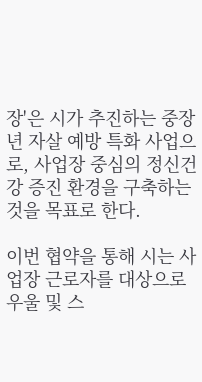장'은 시가 추진하는 중장년 자살 예방 특화 사업으로, 사업장 중심의 정신건강 증진 환경을 구축하는 것을 목표로 한다.

이번 협약을 통해 시는 사업장 근로자를 대상으로 우울 및 스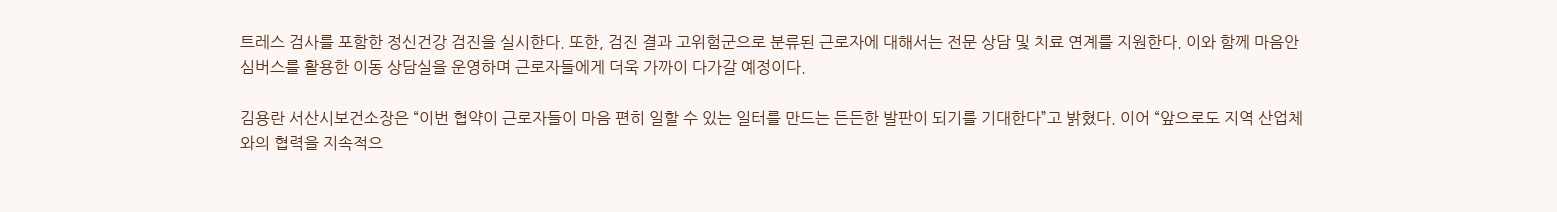트레스 검사를 포함한 정신건강 검진을 실시한다. 또한, 검진 결과 고위험군으로 분류된 근로자에 대해서는 전문 상담 및 치료 연계를 지원한다. 이와 함께 마음안심버스를 활용한 이동 상담실을 운영하며 근로자들에게 더욱 가까이 다가갈 예정이다.

김용란 서산시보건소장은 “이번 협약이 근로자들이 마음 편히 일할 수 있는 일터를 만드는 든든한 발판이 되기를 기대한다”고 밝혔다. 이어 “앞으로도 지역 산업체와의 협력을 지속적으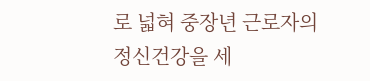로 넓혀 중장년 근로자의 정신건강을 세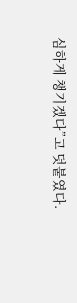심하게 챙기겠다”고 덧붙였다.